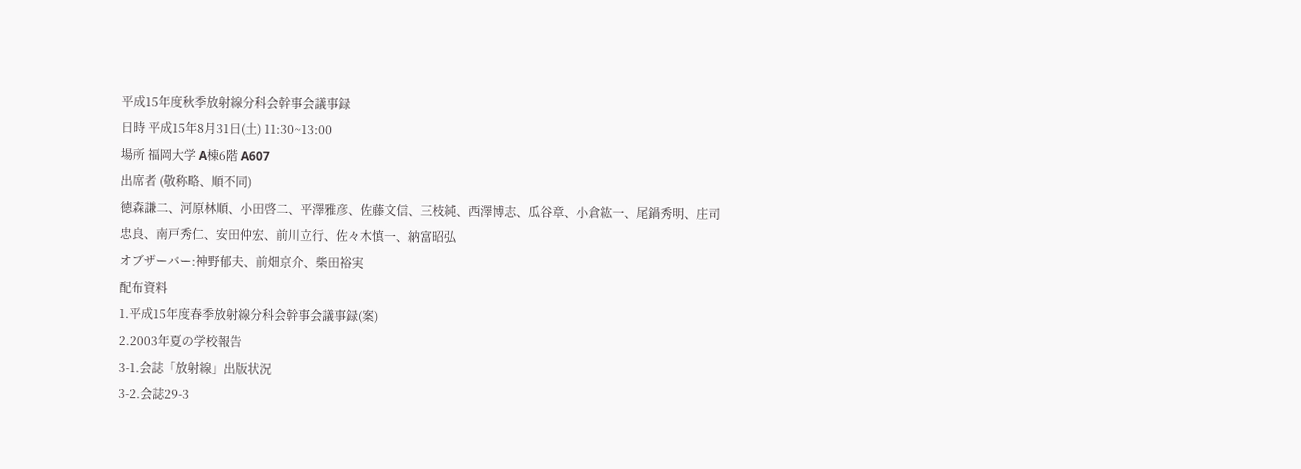平成15年度秋季放射線分科会幹事会議事録
日時 平成15年8月31日(土) 11:30~13:00
場所 福岡大学 A棟6階 A607
出席者 (敬称略、順不同)
徳森謙二、河原林順、小田啓二、平澤雅彦、佐藤文信、三枝純、西澤博志、瓜谷章、小倉紘一、尾鍋秀明、庄司忠良、南戸秀仁、安田仲宏、前川立行、佐々木慎一、納富昭弘
オブザーバー:神野郁夫、前畑京介、柴田裕実
配布資料
1.平成15年度春季放射線分科会幹事会議事録(案)
2.2003年夏の学校報告
3-1.会誌「放射線」出版状況
3-2.会誌29-3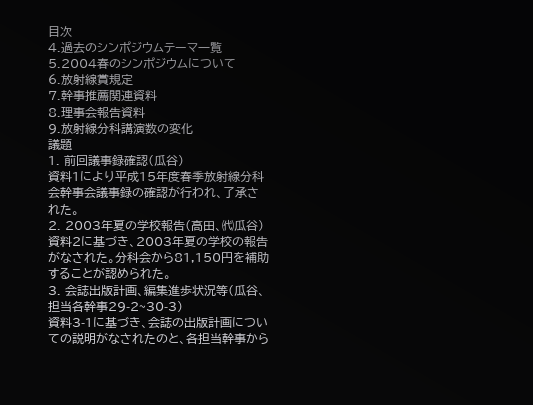目次
4.過去のシンポジウムテーマ一覧
5.2004春のシンポジウムについて
6.放射線賞規定
7.幹事推薦関連資料
8.理事会報告資料
9.放射線分科講演数の変化
議題
1. 前回議事録確認(瓜谷)
資料1により平成15年度春季放射線分科会幹事会議事録の確認が行われ、了承された。
2. 2003年夏の学校報告(高田、㈹瓜谷)
資料2に基づき、2003年夏の学校の報告がなされた。分科会から81,150円を補助することが認められた。
3. 会誌出版計画、編集進歩状況等(瓜谷、担当各幹事29-2~30-3)
資料3-1に基づき、会誌の出版計画についての説明がなされたのと、各担当幹事から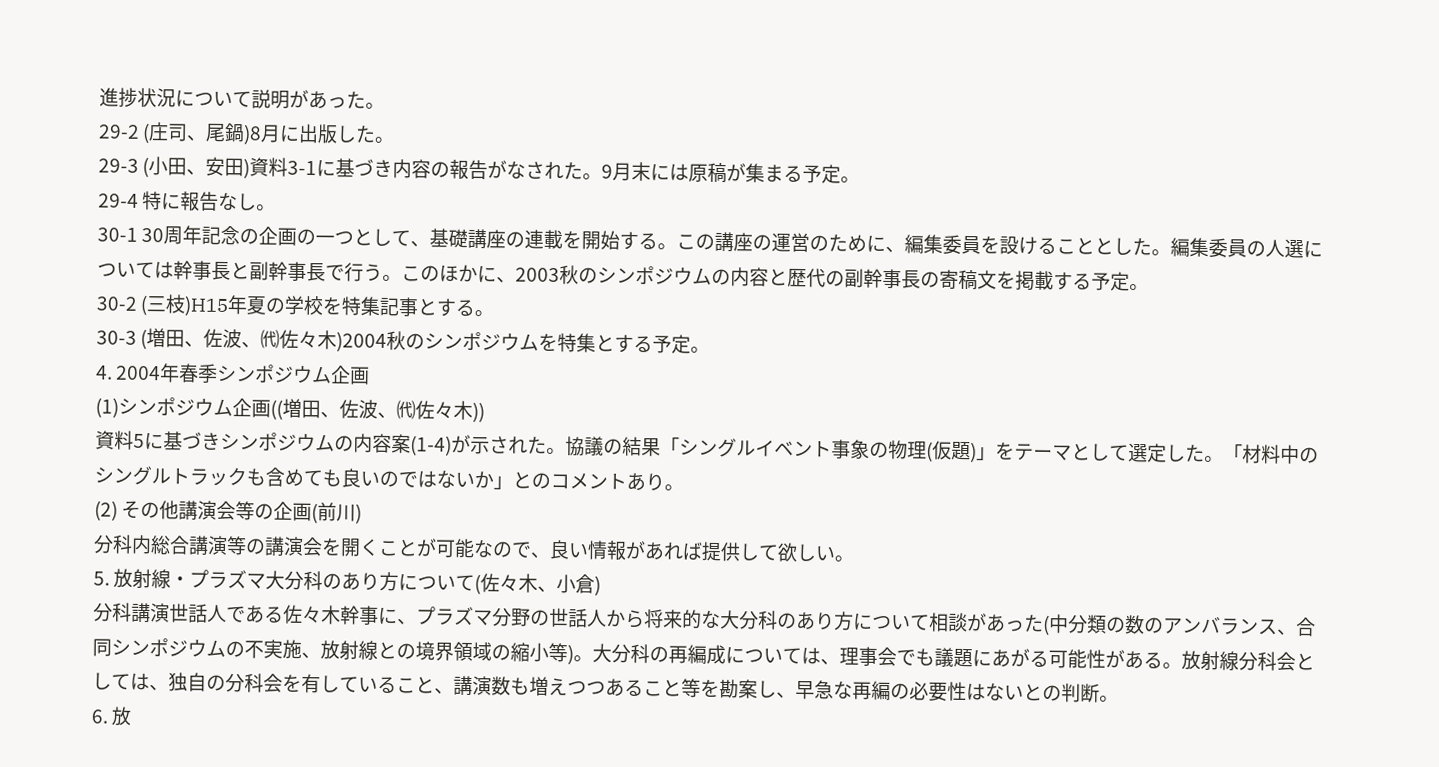進捗状況について説明があった。
29-2 (庄司、尾鍋)8月に出版した。
29-3 (小田、安田)資料3-1に基づき内容の報告がなされた。9月末には原稿が集まる予定。
29-4 特に報告なし。
30-1 30周年記念の企画の一つとして、基礎講座の連載を開始する。この講座の運営のために、編集委員を設けることとした。編集委員の人選については幹事長と副幹事長で行う。このほかに、2003秋のシンポジウムの内容と歴代の副幹事長の寄稿文を掲載する予定。
30-2 (三枝)H15年夏の学校を特集記事とする。
30-3 (増田、佐波、㈹佐々木)2004秋のシンポジウムを特集とする予定。
4. 2004年春季シンポジウム企画
(1)シンポジウム企画((増田、佐波、㈹佐々木))
資料5に基づきシンポジウムの内容案(1-4)が示された。協議の結果「シングルイベント事象の物理(仮題)」をテーマとして選定した。「材料中のシングルトラックも含めても良いのではないか」とのコメントあり。
(2) その他講演会等の企画(前川)
分科内総合講演等の講演会を開くことが可能なので、良い情報があれば提供して欲しい。
5. 放射線・プラズマ大分科のあり方について(佐々木、小倉)
分科講演世話人である佐々木幹事に、プラズマ分野の世話人から将来的な大分科のあり方について相談があった(中分類の数のアンバランス、合同シンポジウムの不実施、放射線との境界領域の縮小等)。大分科の再編成については、理事会でも議題にあがる可能性がある。放射線分科会としては、独自の分科会を有していること、講演数も増えつつあること等を勘案し、早急な再編の必要性はないとの判断。
6. 放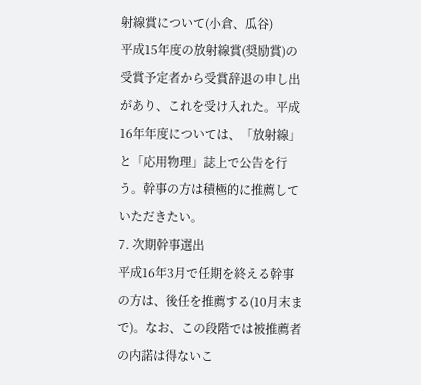射線賞について(小倉、瓜谷)
平成15年度の放射線賞(奨励賞)の受賞予定者から受賞辞退の申し出があり、これを受け入れた。平成16年年度については、「放射線」と「応用物理」誌上で公告を行う。幹事の方は積極的に推薦していただきたい。
7. 次期幹事選出
平成16年3月で任期を終える幹事の方は、後任を推薦する(10月末まで)。なお、この段階では被推薦者の内諾は得ないこ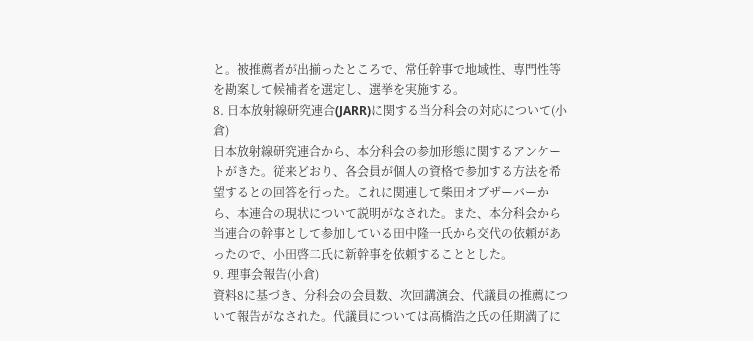と。被推薦者が出揃ったところで、常任幹事で地域性、専門性等を勘案して候補者を選定し、選挙を実施する。
8. 日本放射線研究連合(JARR)に関する当分科会の対応について(小倉)
日本放射線研究連合から、本分科会の参加形態に関するアンケートがきた。従来どおり、各会員が個人の資格で参加する方法を希望するとの回答を行った。これに関連して柴田オブザーバーから、本連合の現状について説明がなされた。また、本分科会から当連合の幹事として参加している田中隆一氏から交代の依頼があったので、小田啓二氏に新幹事を依頼することとした。
9. 理事会報告(小倉)
資料8に基づき、分科会の会員数、次回講演会、代議員の推薦について報告がなされた。代議員については高橋浩之氏の任期満了に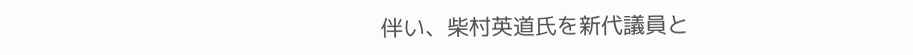伴い、柴村英道氏を新代議員と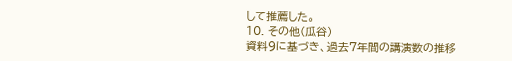して推薦した。
10. その他(瓜谷)
資料9に基づき、過去7年間の講演数の推移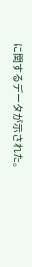に関するデータが示された。